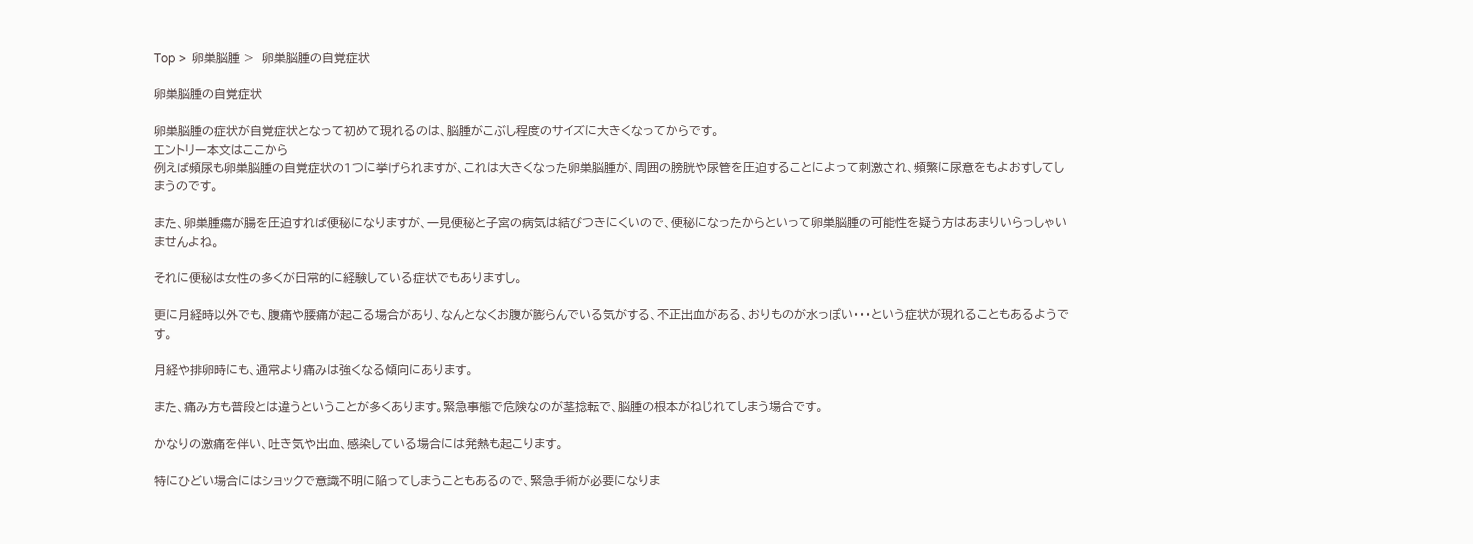Top >  卵巣脳腫 >  卵巣脳腫の自覚症状

卵巣脳腫の自覚症状

卵巣脳腫の症状が自覚症状となって初めて現れるのは、脳腫がこぶし程度のサイズに大きくなってからです。
エントリー本文はここから
例えば頻尿も卵巣脳腫の自覚症状の1つに挙げられますが、これは大きくなった卵巣脳腫が、周囲の膀胱や尿管を圧迫することによって刺激され、頻繁に尿意をもよおすしてしまうのです。

また、卵巣腫瘍が腸を圧迫すれば便秘になりますが、一見便秘と子宮の病気は結びつきにくいので、便秘になったからといって卵巣脳腫の可能性を疑う方はあまりいらっしゃいませんよね。

それに便秘は女性の多くが日常的に経験している症状でもありますし。

更に月経時以外でも、腹痛や腰痛が起こる場合があり、なんとなくお腹が膨らんでいる気がする、不正出血がある、おりものが水っぽい・・・という症状が現れることもあるようです。

月経や排卵時にも、通常より痛みは強くなる傾向にあります。

また、痛み方も普段とは違うということが多くあります。緊急事態で危険なのが茎捻転で、脳腫の根本がねじれてしまう場合です。

かなりの激痛を伴い、吐き気や出血、感染している場合には発熱も起こります。

特にひどい場合にはショックで意識不明に陥ってしまうこともあるので、緊急手術が必要になりま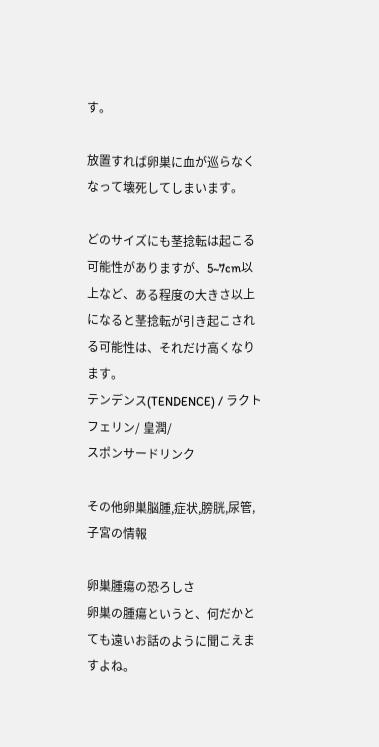す。

放置すれば卵巣に血が巡らなくなって壊死してしまいます。

どのサイズにも茎捻転は起こる可能性がありますが、5~7cm以上など、ある程度の大きさ以上になると茎捻転が引き起こされる可能性は、それだけ高くなります。
テンデンス(TENDENCE) / ラクトフェリン/ 皇潤/
スポンサードリンク

その他卵巣脳腫,症状,膀胱,尿管,子宮の情報

卵巣腫瘍の恐ろしさ
卵巣の腫瘍というと、何だかとても遠いお話のように聞こえますよね。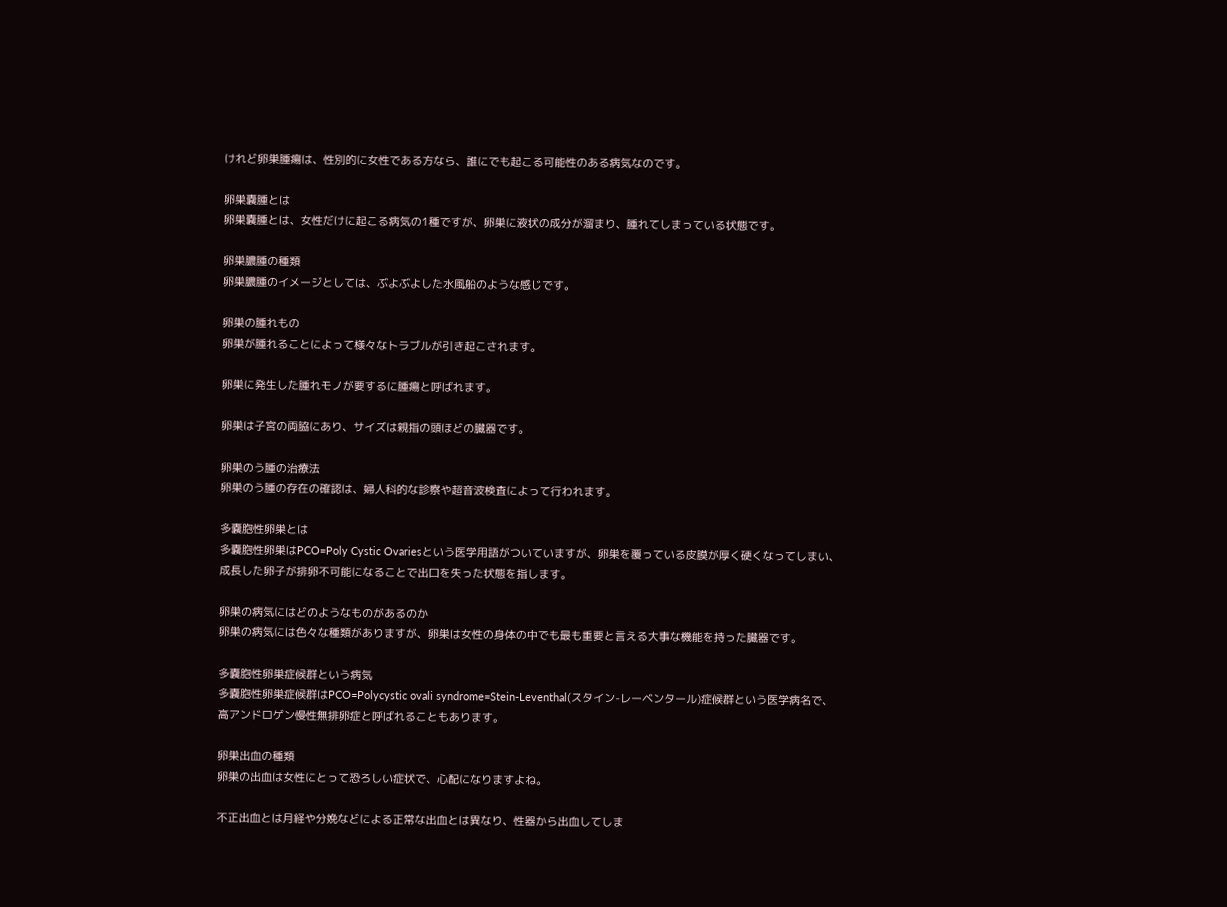けれど卵巣腫瘍は、性別的に女性である方なら、誰にでも起こる可能性のある病気なのです。

卵巣嚢腫とは
卵巣嚢腫とは、女性だけに起こる病気の1種ですが、卵巣に液状の成分が溜まり、腫れてしまっている状態です。

卵巣膿腫の種類
卵巣膿腫のイメージとしては、ぶよぶよした水風船のような感じです。

卵巣の腫れもの
卵巣が腫れることによって様々なトラブルが引き起こされます。

卵巣に発生した腫れモノが要するに腫瘍と呼ばれます。

卵巣は子宮の両脇にあり、サイズは親指の頭ほどの臓器です。

卵巣のう腫の治療法
卵巣のう腫の存在の確認は、婦人科的な診察や超音波検査によって行われます。

多嚢胞性卵巣とは
多嚢胞性卵巣はPCO=Poly Cystic Ovariesという医学用語がついていますが、卵巣を覆っている皮膜が厚く硬くなってしまい、成長した卵子が排卵不可能になることで出口を失った状態を指します。

卵巣の病気にはどのようなものがあるのか
卵巣の病気には色々な種類がありますが、卵巣は女性の身体の中でも最も重要と言える大事な機能を持った臓器です。

多嚢胞性卵巣症候群という病気
多嚢胞性卵巣症候群はPCO=Polycystic ovali syndrome=Stein-Leventhal(スタイン-レーベンタール)症候群という医学病名で、高アンドロゲン慢性無排卵症と呼ばれることもあります。

卵巣出血の種類
卵巣の出血は女性にとって恐ろしい症状で、心配になりますよね。

不正出血とは月経や分娩などによる正常な出血とは異なり、性器から出血してしま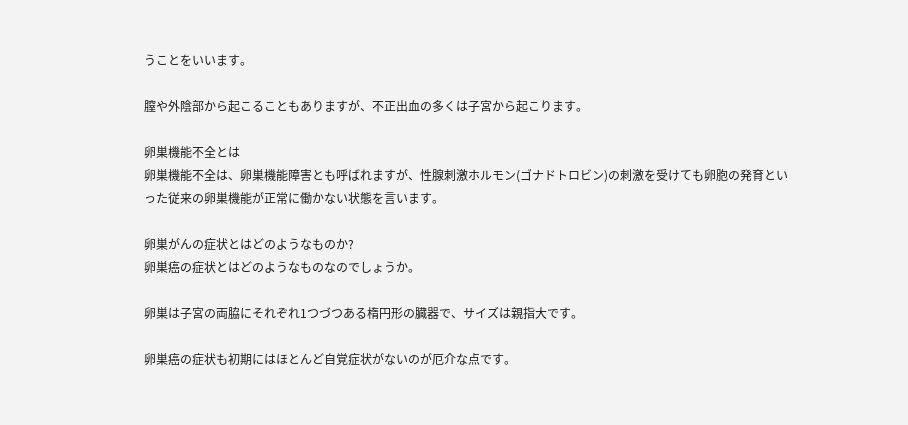うことをいいます。

膣や外陰部から起こることもありますが、不正出血の多くは子宮から起こります。

卵巣機能不全とは
卵巣機能不全は、卵巣機能障害とも呼ばれますが、性腺刺激ホルモン(ゴナドトロビン)の刺激を受けても卵胞の発育といった従来の卵巣機能が正常に働かない状態を言います。

卵巣がんの症状とはどのようなものか?
卵巣癌の症状とはどのようなものなのでしょうか。

卵巣は子宮の両脇にそれぞれ1つづつある楕円形の臓器で、サイズは親指大です。

卵巣癌の症状も初期にはほとんど自覚症状がないのが厄介な点です。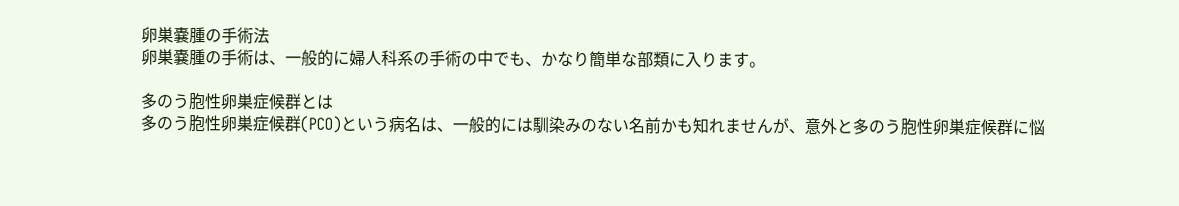卵巣嚢腫の手術法
卵巣嚢腫の手術は、一般的に婦人科系の手術の中でも、かなり簡単な部類に入ります。

多のう胞性卵巣症候群とは
多のう胞性卵巣症候群(PCO)という病名は、一般的には馴染みのない名前かも知れませんが、意外と多のう胞性卵巣症候群に悩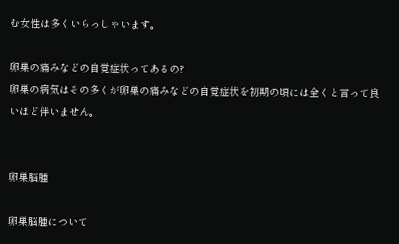む女性は多くいらっしゃいます。

卵巣の痛みなどの自覚症状ってあるの?
卵巣の病気はその多くが卵巣の痛みなどの自覚症状を初期の頃には全くと言って良いほど伴いません。


卵巣脳腫

卵巣脳腫について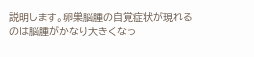説明します。卵巣脳腫の自覚症状が現れるのは脳腫がかなり大きくなっ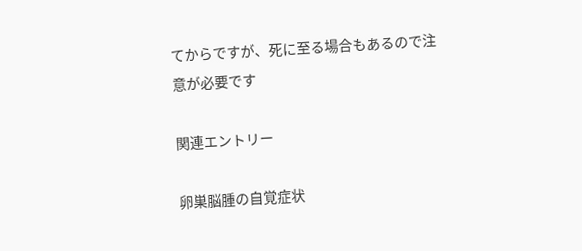てからですが、死に至る場合もあるので注意が必要です

関連エントリー

卵巣脳腫の自覚症状